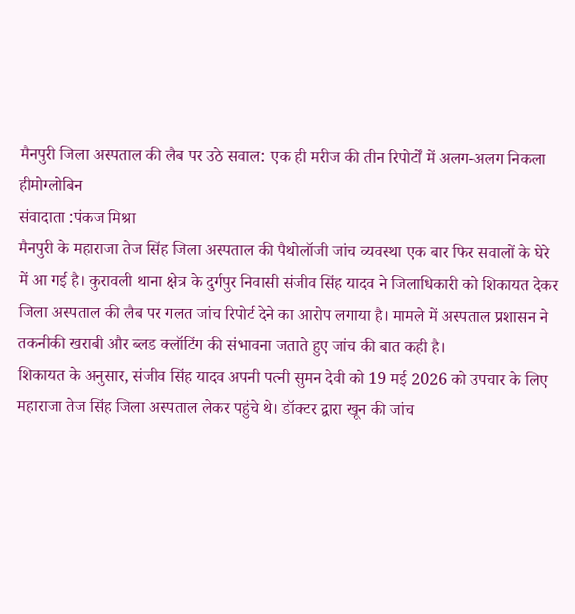मैनपुरी जिला अस्पताल की लैब पर उठे सवाल: एक ही मरीज की तीन रिपोर्टों में अलग-अलग निकला हीमोग्लोबिन
संवादाता :पंकज मिश्रा
मैनपुरी के महाराजा तेज सिंह जिला अस्पताल की पैथोलॉजी जांच व्यवस्था एक बार फिर सवालों के घेरे में आ गई है। कुरावली थाना क्षेत्र के दुर्गपुर निवासी संजीव सिंह यादव ने जिलाधिकारी को शिकायत देकर जिला अस्पताल की लैब पर गलत जांच रिपोर्ट देने का आरोप लगाया है। मामले में अस्पताल प्रशासन ने तकनीकी खराबी और ब्लड क्लॉटिंग की संभावना जताते हुए जांच की बात कही है।
शिकायत के अनुसार, संजीव सिंह यादव अपनी पत्नी सुमन देवी को 19 मई 2026 को उपचार के लिए महाराजा तेज सिंह जिला अस्पताल लेकर पहुंचे थे। डॉक्टर द्वारा खून की जांच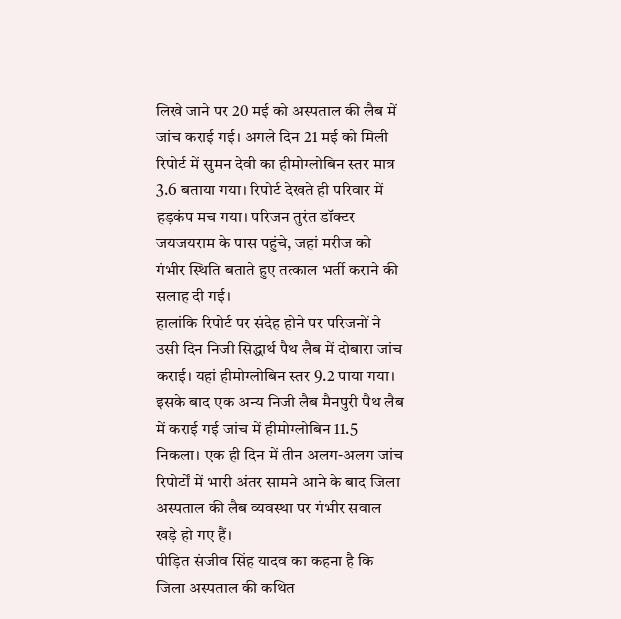लिखे जाने पर 20 मई को अस्पताल की लैब में जांच कराई गई। अगले दिन 21 मई को मिली रिपोर्ट में सुमन देवी का हीमोग्लोबिन स्तर मात्र 3.6 बताया गया। रिपोर्ट देखते ही परिवार में हड़कंप मच गया। परिजन तुरंत डॉक्टर जयजयराम के पास पहुंचे, जहां मरीज को गंभीर स्थिति बताते हुए तत्काल भर्ती कराने की सलाह दी गई।
हालांकि रिपोर्ट पर संदेह होने पर परिजनों ने उसी दिन निजी सिद्धार्थ पैथ लैब में दोबारा जांच कराई। यहां हीमोग्लोबिन स्तर 9.2 पाया गया। इसके बाद एक अन्य निजी लैब मैनपुरी पैथ लैब में कराई गई जांच में हीमोग्लोबिन 11.5 निकला। एक ही दिन में तीन अलग-अलग जांच रिपोर्टों में भारी अंतर सामने आने के बाद जिला अस्पताल की लैब व्यवस्था पर गंभीर सवाल खड़े हो गए हैं।
पीड़ित संजीव सिंह यादव का कहना है कि जिला अस्पताल की कथित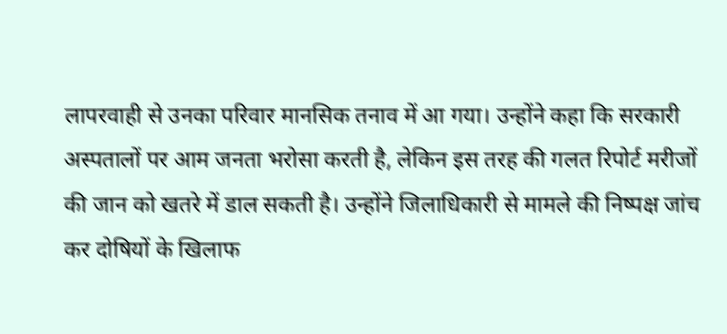लापरवाही से उनका परिवार मानसिक तनाव में आ गया। उन्होंने कहा कि सरकारी अस्पतालों पर आम जनता भरोसा करती है, लेकिन इस तरह की गलत रिपोर्ट मरीजों की जान को खतरे में डाल सकती है। उन्होंने जिलाधिकारी से मामले की निष्पक्ष जांच कर दोषियों के खिलाफ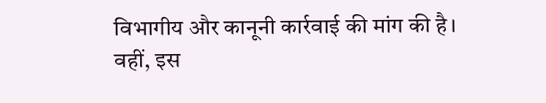विभागीय और कानूनी कार्रवाई की मांग की है।
वहीं, इस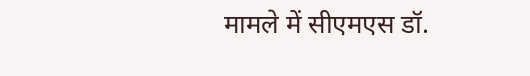मामले में सीएमएस डॉ.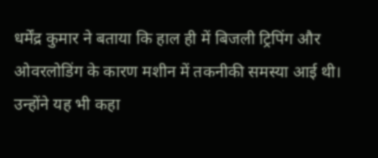धर्मेंद्र कुमार ने बताया कि हाल ही में बिजली ट्रिपिंग और ओवरलोडिंग के कारण मशीन में तकनीकी समस्या आई थी। उन्होंने यह भी कहा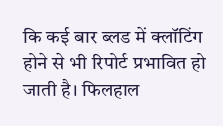कि कई बार ब्लड में क्लॉटिंग होने से भी रिपोर्ट प्रभावित हो जाती है। फिलहाल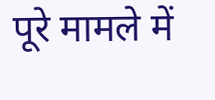पूरे मामले में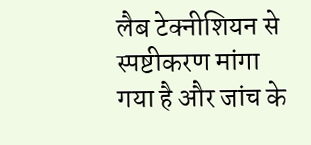लैब टेक्नीशियन से स्पष्टीकरण मांगा गया है और जांच के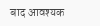बाद आवश्यक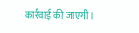कार्रवाई की जाएगी।